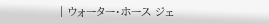| ウォーター・ホース ジェ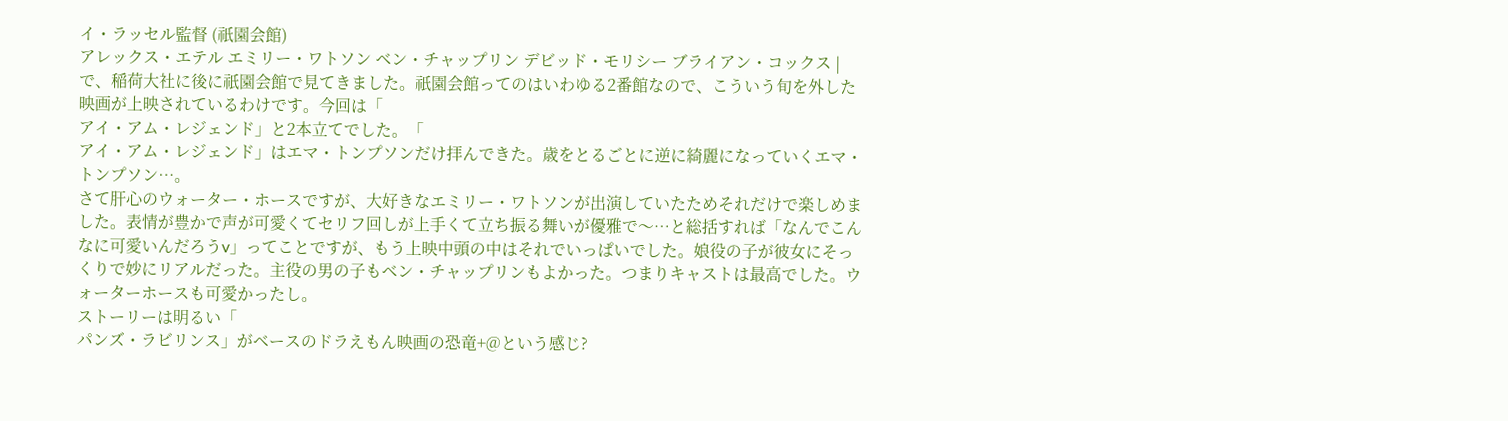イ・ラッセル監督 (祇園会館)
アレックス・エテル エミリー・ワトソン ベン・チャップリン デビッド・モリシー ブライアン・コックス |
で、稲荷大社に後に祇園会館で見てきました。祇園会館ってのはいわゆる2番館なので、こういう旬を外した映画が上映されているわけです。今回は「
アイ・アム・レジェンド」と2本立てでした。「
アイ・アム・レジェンド」はエマ・トンプソンだけ拝んできた。歳をとるごとに逆に綺麗になっていくエマ・トンプソン…。
さて肝心のウォーター・ホースですが、大好きなエミリー・ワトソンが出演していたためそれだけで楽しめました。表情が豊かで声が可愛くてセリフ回しが上手くて立ち振る舞いが優雅で〜…と総括すれば「なんでこんなに可愛いんだろうv」ってことですが、もう上映中頭の中はそれでいっぱいでした。娘役の子が彼女にそっくりで妙にリアルだった。主役の男の子もベン・チャップリンもよかった。つまりキャストは最高でした。ウォーターホースも可愛かったし。
ストーリーは明るい「
パンズ・ラビリンス」がベースのドラえもん映画の恐竜+@という感じ?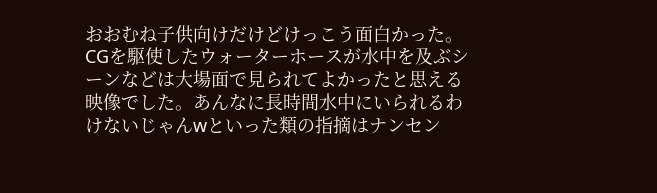おおむね子供向けだけどけっこう面白かった。CGを駆使したウォーターホースが水中を及ぶシーンなどは大場面で見られてよかったと思える映像でした。あんなに長時間水中にいられるわけないじゃんwといった類の指摘はナンセン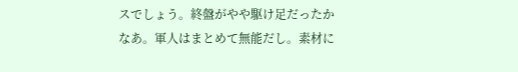スでしょう。終盤がやや駆け足だったかなあ。軍人はまとめて無能だし。素材に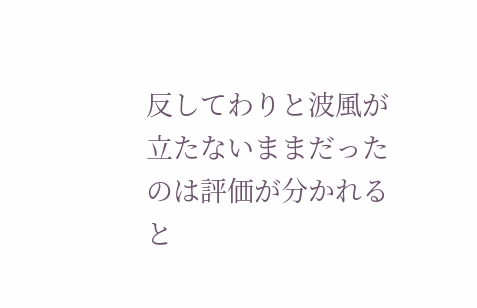反してわりと波風が立たないままだったのは評価が分かれると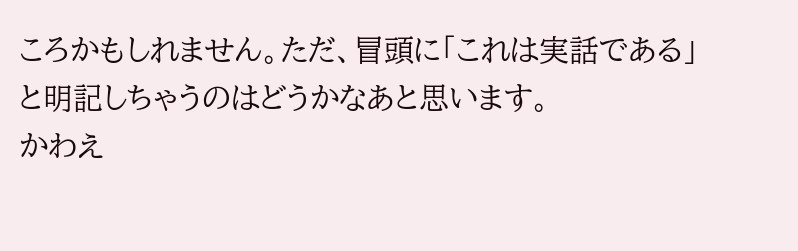ころかもしれません。ただ、冒頭に「これは実話である」と明記しちゃうのはどうかなあと思います。
かわえ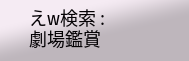えw検索 : 劇場鑑賞